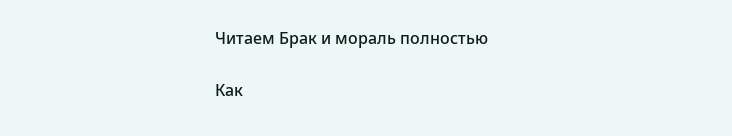Читаем Брак и мораль полностью

Как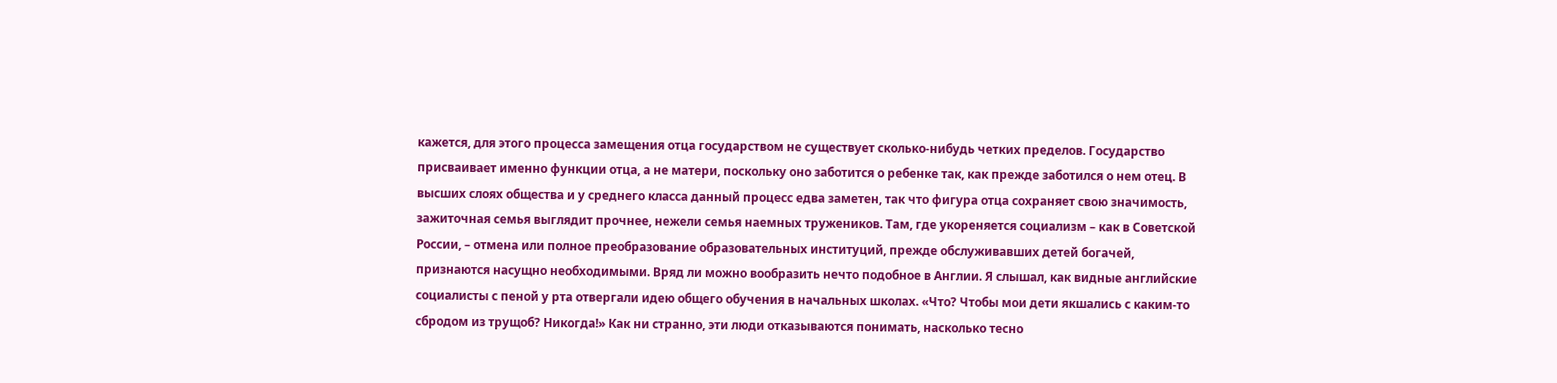кажется, для этого процесса замещения отца государством не существует сколько-нибудь четких пределов. Государство присваивает именно функции отца, а не матери, поскольку оно заботится о ребенке так, как прежде заботился о нем отец. В высших слоях общества и у среднего класса данный процесс едва заметен, так что фигура отца сохраняет свою значимость, зажиточная семья выглядит прочнее, нежели семья наемных тружеников. Там, где укореняется социализм – как в Советской России, – отмена или полное преобразование образовательных институций, прежде обслуживавших детей богачей, признаются насущно необходимыми. Вряд ли можно вообразить нечто подобное в Англии. Я слышал, как видные английские социалисты с пеной у рта отвергали идею общего обучения в начальных школах. «Что? Чтобы мои дети якшались с каким-то сбродом из трущоб? Никогда!» Как ни странно, эти люди отказываются понимать, насколько тесно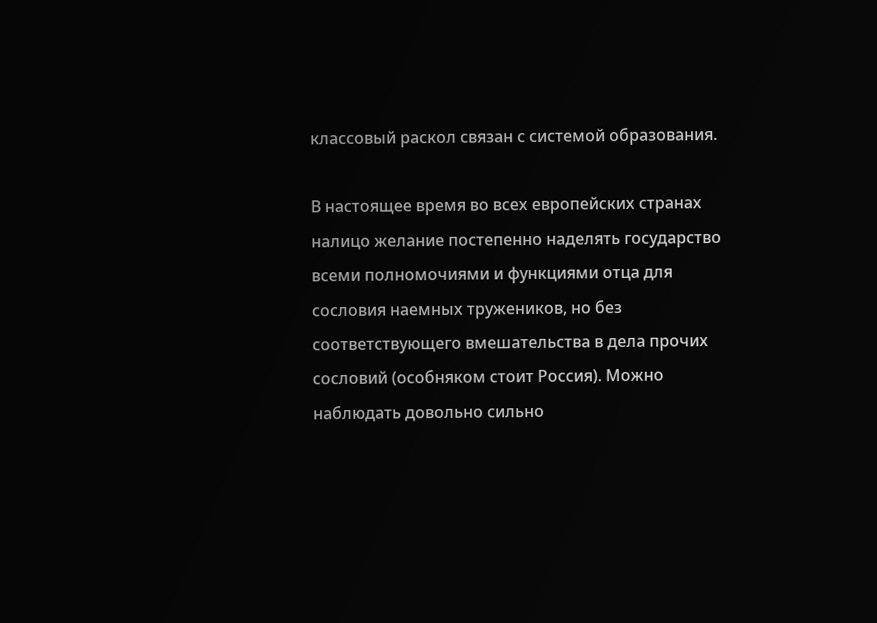классовый раскол связан с системой образования.

В настоящее время во всех европейских странах налицо желание постепенно наделять государство всеми полномочиями и функциями отца для сословия наемных тружеников, но без соответствующего вмешательства в дела прочих сословий (особняком стоит Россия). Можно наблюдать довольно сильно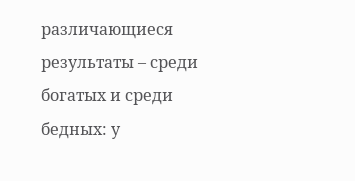различающиеся результаты – среди богатых и среди бедных: у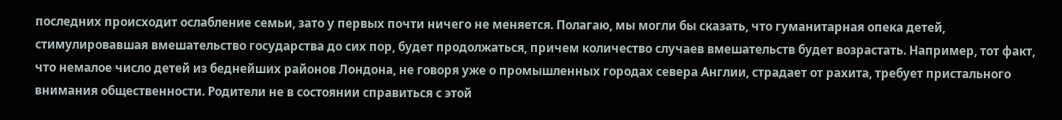последних происходит ослабление семьи, зато у первых почти ничего не меняется. Полагаю, мы могли бы сказать, что гуманитарная опека детей, стимулировавшая вмешательство государства до сих пор, будет продолжаться, причем количество случаев вмешательств будет возрастать. Например, тот факт, что немалое число детей из беднейших районов Лондона, не говоря уже о промышленных городах севера Англии, страдает от рахита, требует пристального внимания общественности. Родители не в состоянии справиться с этой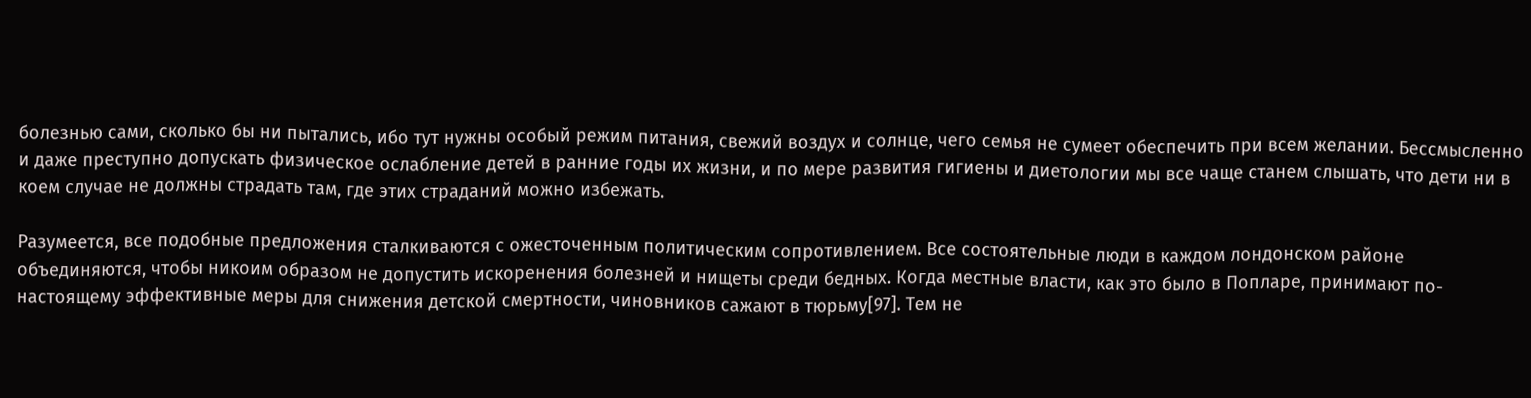болезнью сами, сколько бы ни пытались, ибо тут нужны особый режим питания, свежий воздух и солнце, чего семья не сумеет обеспечить при всем желании. Бессмысленно и даже преступно допускать физическое ослабление детей в ранние годы их жизни, и по мере развития гигиены и диетологии мы все чаще станем слышать, что дети ни в коем случае не должны страдать там, где этих страданий можно избежать.

Разумеется, все подобные предложения сталкиваются с ожесточенным политическим сопротивлением. Все состоятельные люди в каждом лондонском районе объединяются, чтобы никоим образом не допустить искоренения болезней и нищеты среди бедных. Когда местные власти, как это было в Попларе, принимают по-настоящему эффективные меры для снижения детской смертности, чиновников сажают в тюрьму[97]. Тем не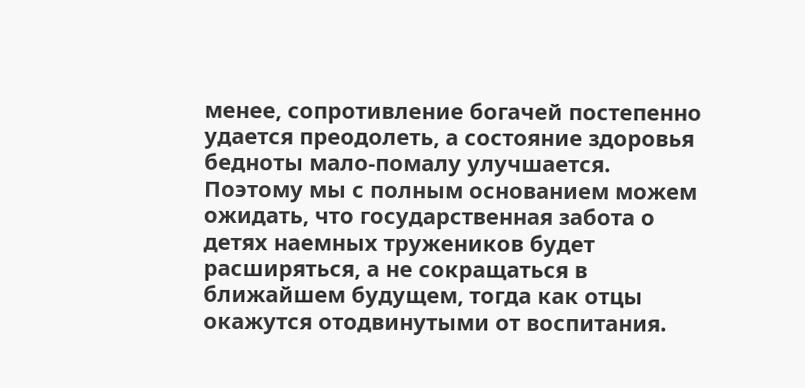менее, сопротивление богачей постепенно удается преодолеть, а состояние здоровья бедноты мало-помалу улучшается. Поэтому мы с полным основанием можем ожидать, что государственная забота о детях наемных тружеников будет расширяться, а не сокращаться в ближайшем будущем, тогда как отцы окажутся отодвинутыми от воспитания.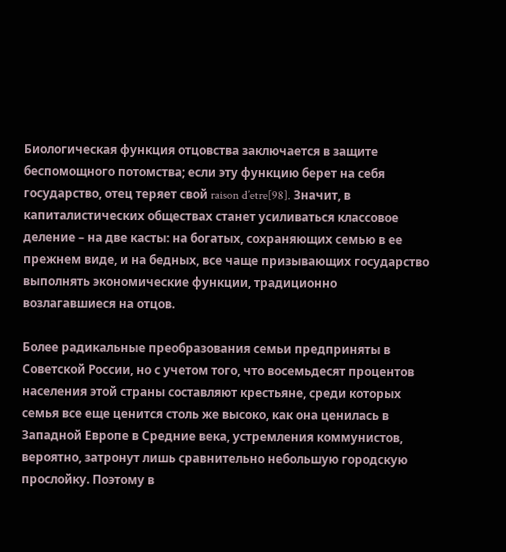Биологическая функция отцовства заключается в защите беспомощного потомства; если эту функцию берет на себя государство, отец теряет свой raison d’etre[98]. Значит, в капиталистических обществах станет усиливаться классовое деление – на две касты: на богатых, сохраняющих семью в ее прежнем виде, и на бедных, все чаще призывающих государство выполнять экономические функции, традиционно возлагавшиеся на отцов.

Более радикальные преобразования семьи предприняты в Советской России, но с учетом того, что восемьдесят процентов населения этой страны составляют крестьяне, среди которых семья все еще ценится столь же высоко, как она ценилась в Западной Европе в Средние века, устремления коммунистов, вероятно, затронут лишь сравнительно небольшую городскую прослойку. Поэтому в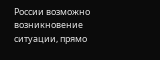России возможно возникновение ситуации, прямо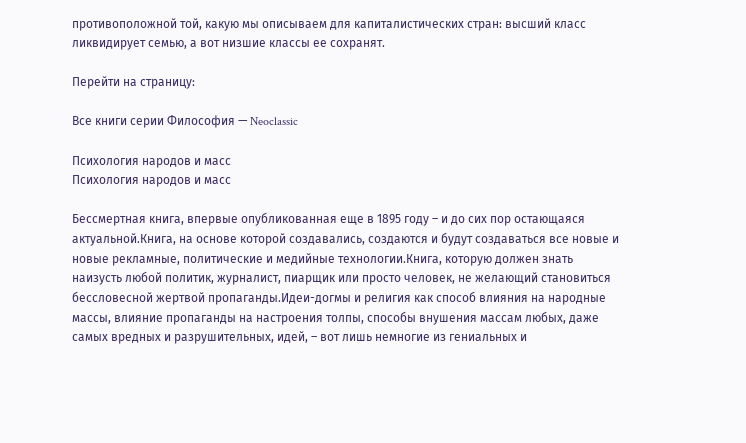противоположной той, какую мы описываем для капиталистических стран: высший класс ликвидирует семью, а вот низшие классы ее сохранят.

Перейти на страницу:

Все книги серии Философия — Neoclassic

Психология народов и масс
Психология народов и масс

Бессмертная книга, впервые опубликованная еще в 1895 году – и до сих пор остающаяся актуальной.Книга, на основе которой создавались, создаются и будут создаваться все новые и новые рекламные, политические и медийные технологии.Книга, которую должен знать наизусть любой политик, журналист, пиарщик или просто человек, не желающий становиться бессловесной жертвой пропаганды.Идеи-догмы и религия как способ влияния на народные массы, влияние пропаганды на настроения толпы, способы внушения массам любых, даже самых вредных и разрушительных, идей, – вот лишь немногие из гениальных и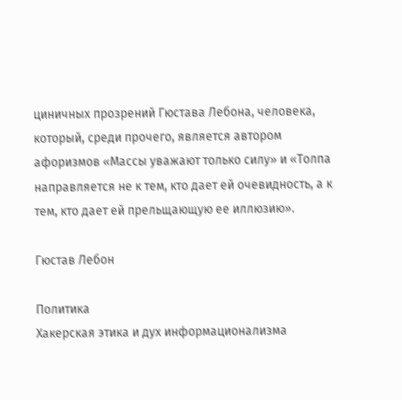циничных прозрений Гюстава Лебона, человека, который, среди прочего, является автором афоризмов «Массы уважают только силу» и «Толпа направляется не к тем, кто дает ей очевидность, а к тем, кто дает ей прельщающую ее иллюзию».

Гюстав Лебон

Политика
Хакерская этика и дух информационализма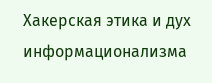Хакерская этика и дух информационализма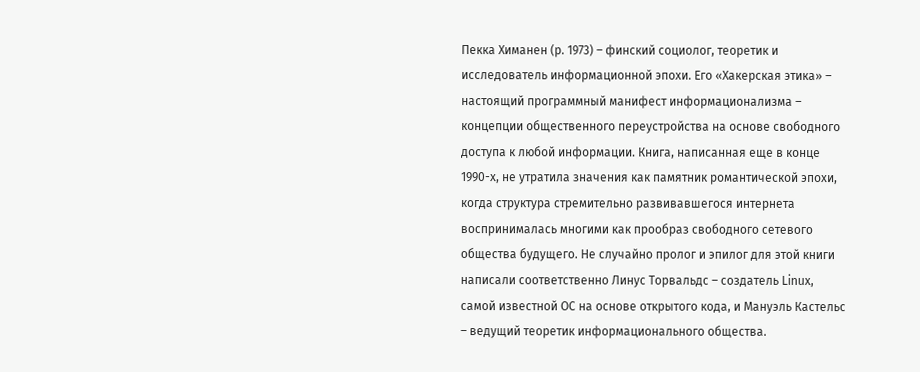Пекка Химанен (р. 1973) – финский социолог, теоретик и исследователь информационной эпохи. Его «Хакерская этика» – настоящий программный манифест информационализма – концепции общественного переустройства на основе свободного доступа к любой информации. Книга, написанная еще в конце 1990-х, не утратила значения как памятник романтической эпохи, когда структура стремительно развивавшегося интернета воспринималась многими как прообраз свободного сетевого общества будущего. Не случайно пролог и эпилог для этой книги написали соответственно Линус Торвальдс – создатель Linux, самой известной ОС на основе открытого кода, и Мануэль Кастельс – ведущий теоретик информационального общества.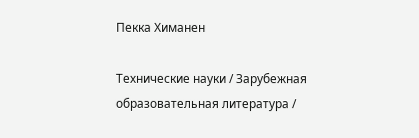Пекка Химанен

Технические науки / Зарубежная образовательная литература /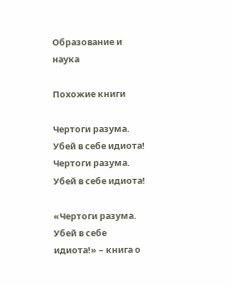Образование и наука

Похожие книги

Чертоги разума. Убей в себе идиота!
Чертоги разума. Убей в себе идиота!

«Чертоги разума. Убей в себе идиота!» – книга о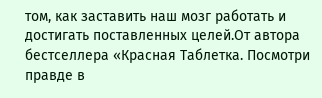том, как заставить наш мозг работать и достигать поставленных целей.От автора бестселлера «Красная Таблетка. Посмотри правде в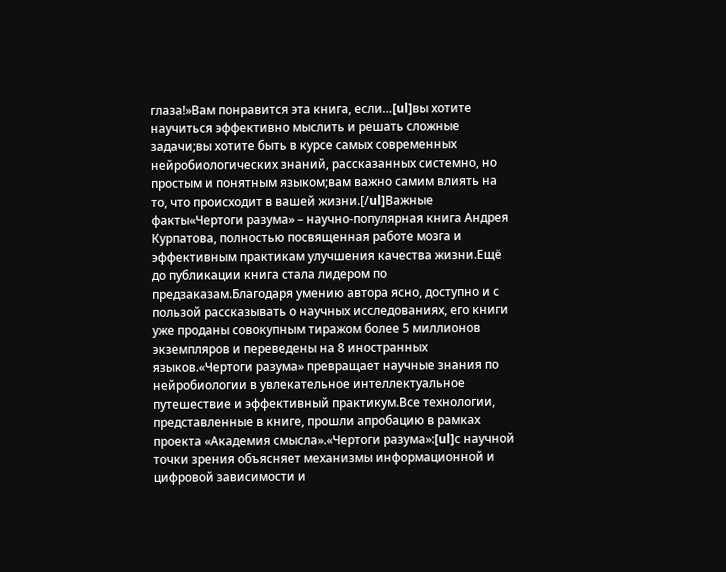глаза!»Вам понравится эта книга, если…[ul]вы хотите научиться эффективно мыслить и решать сложные задачи;вы хотите быть в курсе самых современных нейробиологических знаний, рассказанных системно, но простым и понятным языком;вам важно самим влиять на то, что происходит в вашей жизни.[/ul]Важные факты«Чертоги разума» – научно-популярная книга Андрея Курпатова, полностью посвященная работе мозга и эффективным практикам улучшения качества жизни.Ещё до публикации книга стала лидером по предзаказам.Благодаря умению автора ясно, доступно и с пользой рассказывать о научных исследованиях, его книги уже проданы совокупным тиражом более 5 миллионов экземпляров и переведены на 8 иностранных языков.«Чертоги разума» превращает научные знания по нейробиологии в увлекательное интеллектуальное путешествие и эффективный практикум.Все технологии, представленные в книге, прошли апробацию в рамках проекта «Академия смысла».«Чертоги разума»:[ul]с научной точки зрения объясняет механизмы информационной и цифровой зависимости и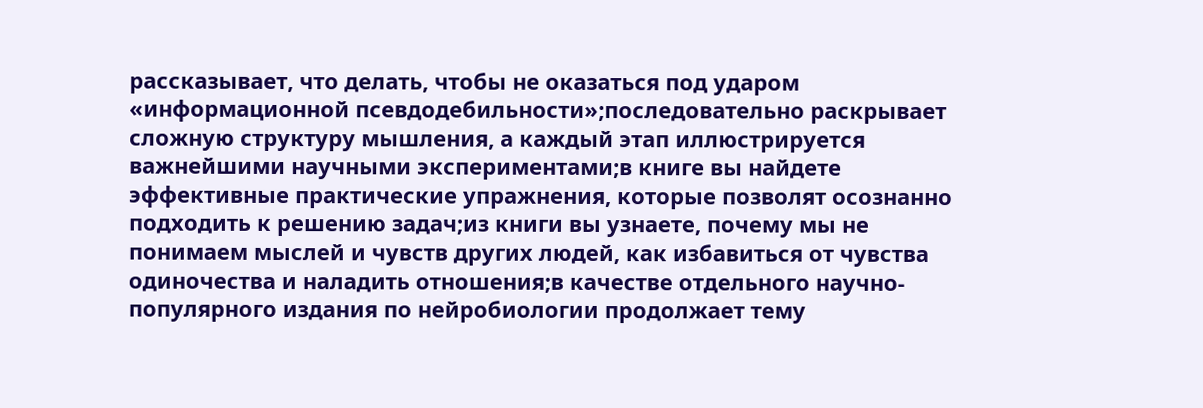рассказывает, что делать, чтобы не оказаться под ударом «информационной псевдодебильности»;последовательно раскрывает сложную структуру мышления, а каждый этап иллюстрируется важнейшими научными экспериментами;в книге вы найдете эффективные практические упражнения, которые позволят осознанно подходить к решению задач;из книги вы узнаете, почему мы не понимаем мыслей и чувств других людей, как избавиться от чувства одиночества и наладить отношения;в качестве отдельного научно-популярного издания по нейробиологии продолжает тему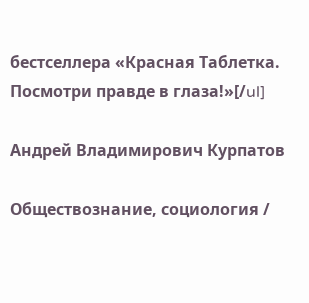бестселлера «Красная Таблетка. Посмотри правде в глаза!»[/ul]

Андрей Владимирович Курпатов

Обществознание, социология /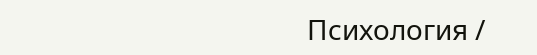Психология /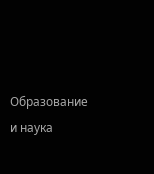Образование и наука